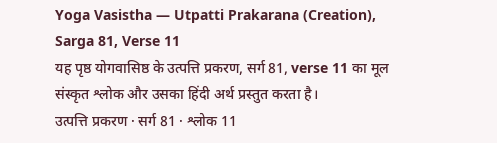Yoga Vasistha — Utpatti Prakarana (Creation), Sarga 81, Verse 11
यह पृष्ठ योगवासिष्ठ के उत्पत्ति प्रकरण, सर्ग 81, verse 11 का मूल संस्कृत श्लोक और उसका हिंदी अर्थ प्रस्तुत करता है।
उत्पत्ति प्रकरण · सर्ग 81 · श्लोक 11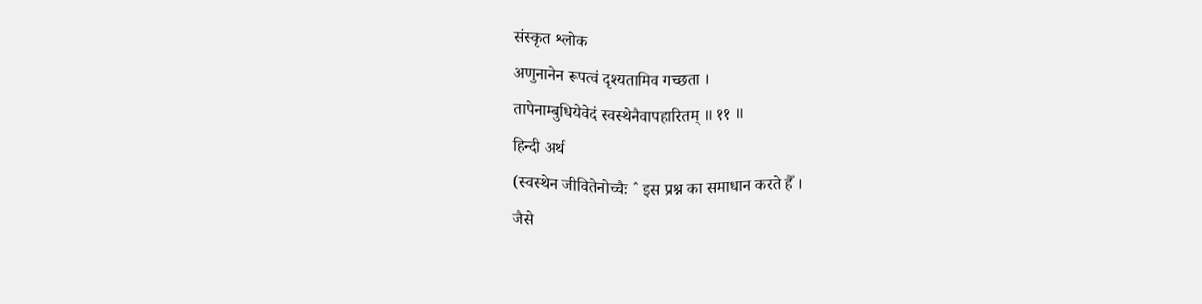संस्कृत श्लोक
अणुनानेन रूपत्वं दृश्यतामिव गच्छता ।
तापेनाम्बुधियेवेदं स्वस्थेनैवापहारितम् ॥ ११ ॥
हिन्दी अर्थ
(स्वस्थेन जीवितेनोच्चैः ˆ इस प्रश्न का समाधान करते हैँ ।
जैसे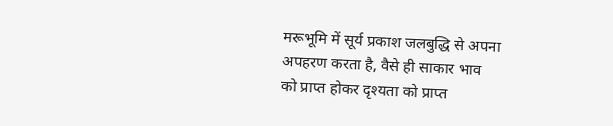मरूभूमि में सूर्य प्रकाश जलबुद्धि से अपना अपहरण करता है, वैसे ही साकार भाव
को प्राप्त होकर दृश्यता को प्राप्त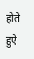होते हुऐ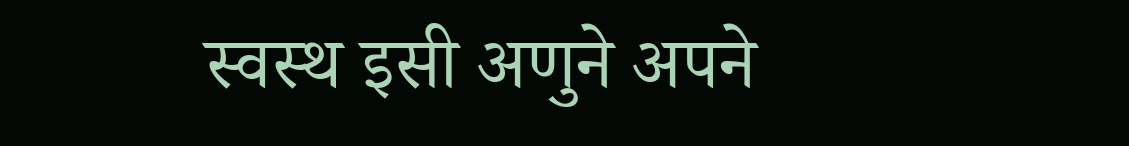स्वस्थ इसी अणुने अपने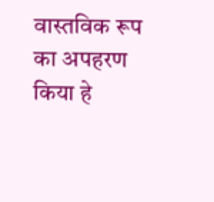वास्तविक रूप का अपहरण
किया हे